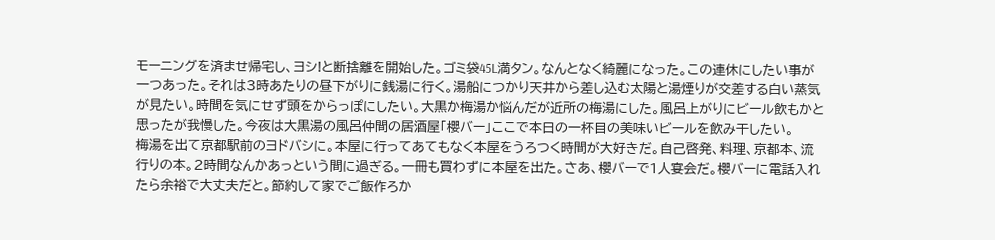モーニングを済ませ帰宅し、ヨシ!と断捨離を開始した。ゴミ袋45L満タン。なんとなく綺麗になった。この連休にしたい事が一つあった。それは3時あたりの昼下がりに銭湯に行く。湯船につかり天井から差し込む太陽と湯煙りが交差する白い蒸気が見たい。時間を気にせず頭をからっぽにしたい。大黒か梅湯か悩んだが近所の梅湯にした。風呂上がりにビール飲もかと思ったが我慢した。今夜は大黒湯の風呂仲間の居酒屋「櫻バー」ここで本日の一杯目の美味いビールを飲み干したい。
梅湯を出て京都駅前のヨドバシに。本屋に行ってあてもなく本屋をうろつく時間が大好きだ。自己啓発、料理、京都本、流行りの本。2時間なんかあっという間に過ぎる。一冊も買わずに本屋を出た。さあ、櫻バーで1人宴会だ。櫻バーに電話入れたら余裕で大丈夫だと。節約して家でご飯作ろか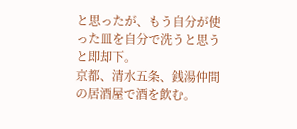と思ったが、もう自分が使った皿を自分で洗うと思うと即却下。
京都、清水五条、銭湯仲間の居酒屋で酒を飲む。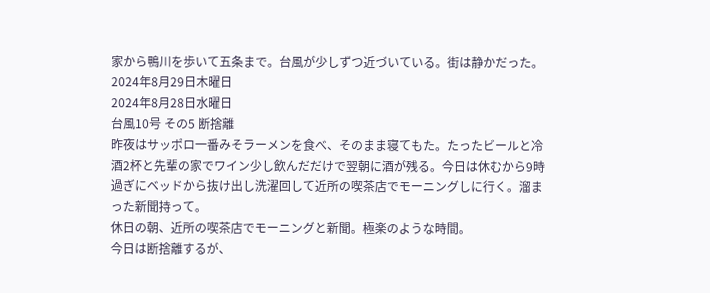家から鴨川を歩いて五条まで。台風が少しずつ近づいている。街は静かだった。
2024年8月29日木曜日
2024年8月28日水曜日
台風10号 その5 断捨離
昨夜はサッポロ一番みそラーメンを食べ、そのまま寝てもた。たったビールと冷酒2杯と先輩の家でワイン少し飲んだだけで翌朝に酒が残る。今日は休むから9時過ぎにベッドから抜け出し洗濯回して近所の喫茶店でモーニングしに行く。溜まった新聞持って。
休日の朝、近所の喫茶店でモーニングと新聞。極楽のような時間。
今日は断捨離するが、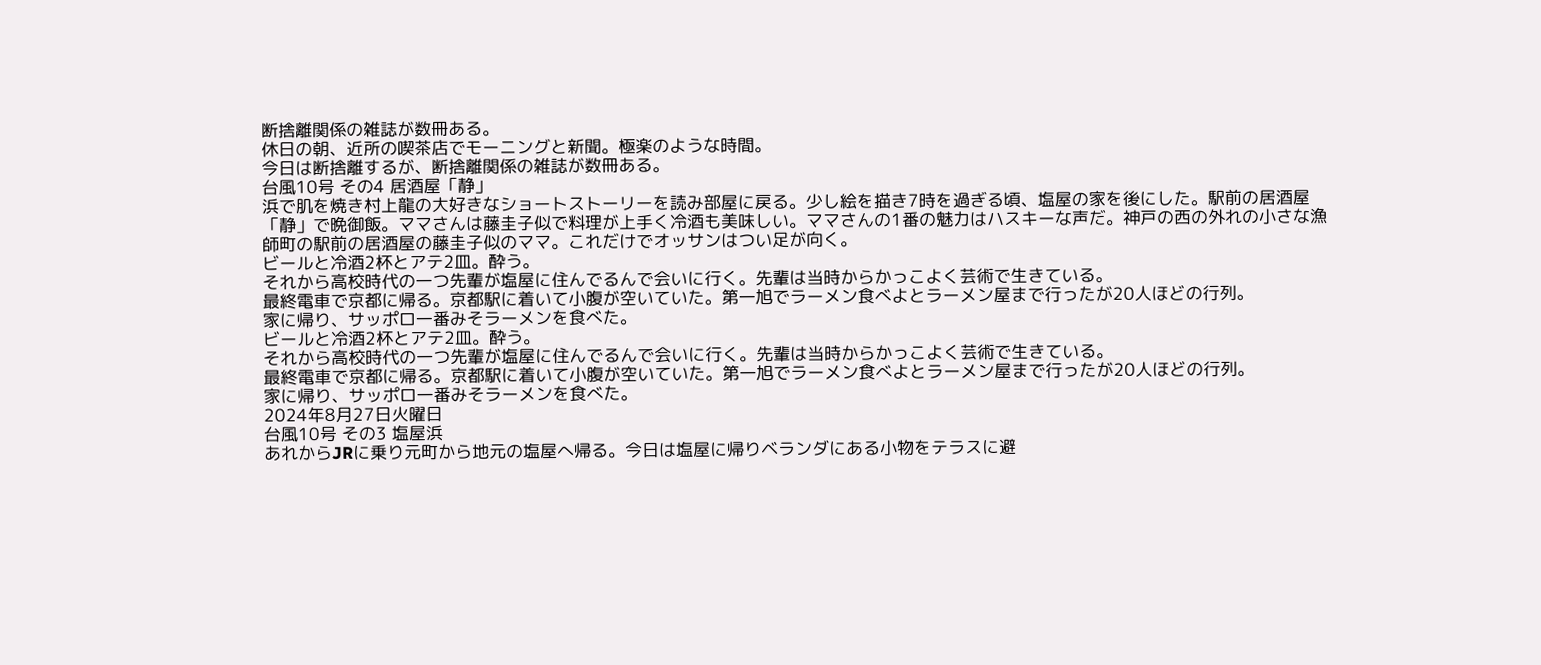断捨離関係の雑誌が数冊ある。
休日の朝、近所の喫茶店でモーニングと新聞。極楽のような時間。
今日は断捨離するが、断捨離関係の雑誌が数冊ある。
台風10号 その4 居酒屋「静」
浜で肌を焼き村上龍の大好きなショートストーリーを読み部屋に戻る。少し絵を描き7時を過ぎる頃、塩屋の家を後にした。駅前の居酒屋「静」で晩御飯。ママさんは藤圭子似で料理が上手く冷酒も美味しい。ママさんの1番の魅力はハスキーな声だ。神戸の西の外れの小さな漁師町の駅前の居酒屋の藤圭子似のママ。これだけでオッサンはつい足が向く。
ビールと冷酒2杯とアテ2皿。酔う。
それから高校時代の一つ先輩が塩屋に住んでるんで会いに行く。先輩は当時からかっこよく芸術で生きている。
最終電車で京都に帰る。京都駅に着いて小腹が空いていた。第一旭でラーメン食べよとラーメン屋まで行ったが20人ほどの行列。
家に帰り、サッポロ一番みそラーメンを食べた。
ビールと冷酒2杯とアテ2皿。酔う。
それから高校時代の一つ先輩が塩屋に住んでるんで会いに行く。先輩は当時からかっこよく芸術で生きている。
最終電車で京都に帰る。京都駅に着いて小腹が空いていた。第一旭でラーメン食べよとラーメン屋まで行ったが20人ほどの行列。
家に帰り、サッポロ一番みそラーメンを食べた。
2024年8月27日火曜日
台風10号 その3 塩屋浜
あれからJRに乗り元町から地元の塩屋へ帰る。今日は塩屋に帰りベランダにある小物をテラスに避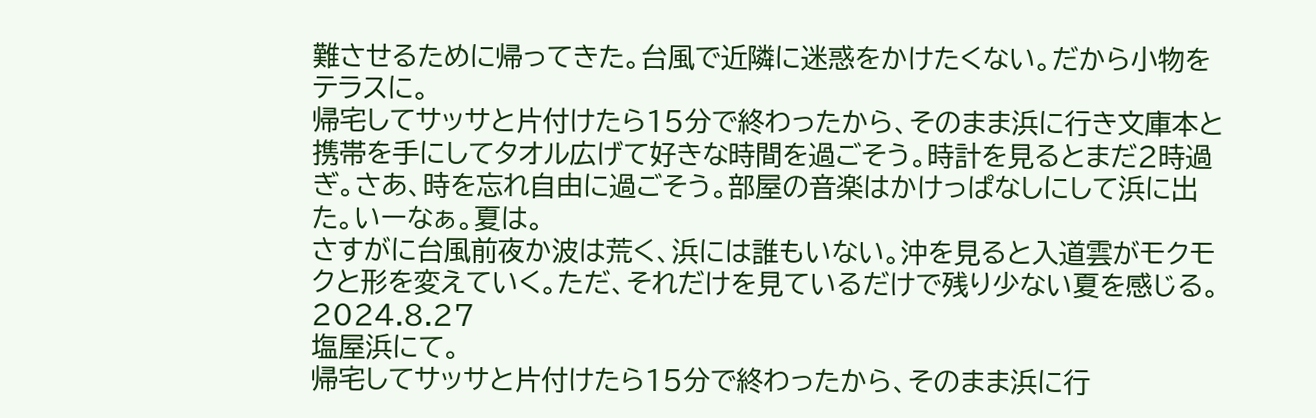難させるために帰ってきた。台風で近隣に迷惑をかけたくない。だから小物をテラスに。
帰宅してサッサと片付けたら15分で終わったから、そのまま浜に行き文庫本と携帯を手にしてタオル広げて好きな時間を過ごそう。時計を見るとまだ2時過ぎ。さあ、時を忘れ自由に過ごそう。部屋の音楽はかけっぱなしにして浜に出た。いーなぁ。夏は。
さすがに台風前夜か波は荒く、浜には誰もいない。沖を見ると入道雲がモクモクと形を変えていく。ただ、それだけを見ているだけで残り少ない夏を感じる。
2024.8.27
塩屋浜にて。
帰宅してサッサと片付けたら15分で終わったから、そのまま浜に行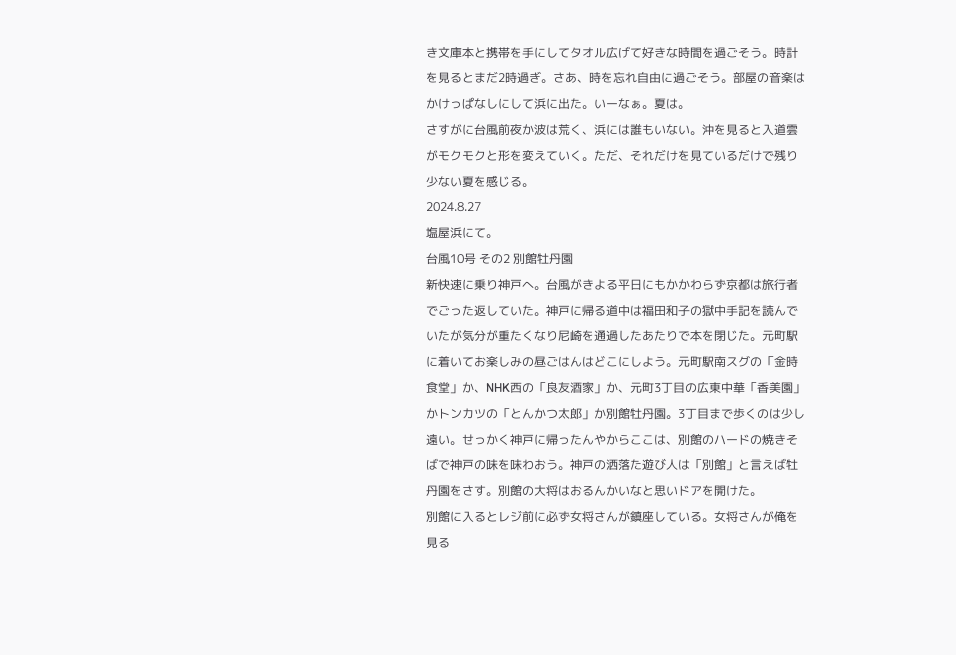き文庫本と携帯を手にしてタオル広げて好きな時間を過ごそう。時計を見るとまだ2時過ぎ。さあ、時を忘れ自由に過ごそう。部屋の音楽はかけっぱなしにして浜に出た。いーなぁ。夏は。
さすがに台風前夜か波は荒く、浜には誰もいない。沖を見ると入道雲がモクモクと形を変えていく。ただ、それだけを見ているだけで残り少ない夏を感じる。
2024.8.27
塩屋浜にて。
台風10号 その2 別館牡丹園
新快速に乗り神戸へ。台風がきよる平日にもかかわらず京都は旅行者でごった返していた。神戸に帰る道中は福田和子の獄中手記を読んでいたが気分が重たくなり尼崎を通過したあたりで本を閉じた。元町駅に着いてお楽しみの昼ごはんはどこにしよう。元町駅南スグの「金時食堂」か、NHK西の「良友酒家」か、元町3丁目の広東中華「香美園」かトンカツの「とんかつ太郎」か別館牡丹園。3丁目まで歩くのは少し遠い。せっかく神戸に帰ったんやからここは、別館のハードの焼きそばで神戸の味を味わおう。神戸の洒落た遊び人は「別館」と言えば牡丹園をさす。別館の大将はおるんかいなと思いドアを開けた。
別館に入るとレジ前に必ず女将さんが鎮座している。女将さんが俺を見る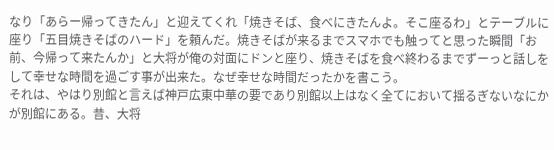なり「あらー帰ってきたん」と迎えてくれ「焼きそば、食べにきたんよ。そこ座るわ」とテーブルに座り「五目焼きそばのハード」を頼んだ。焼きそばが来るまでスマホでも触ってと思った瞬間「お前、今帰って来たんか」と大将が俺の対面にドンと座り、焼きそばを食べ終わるまでずーっと話しをして幸せな時間を過ごす事が出来た。なぜ幸せな時間だったかを書こう。
それは、やはり別館と言えば神戸広東中華の要であり別館以上はなく全てにおいて揺るぎないなにかが別館にある。昔、大将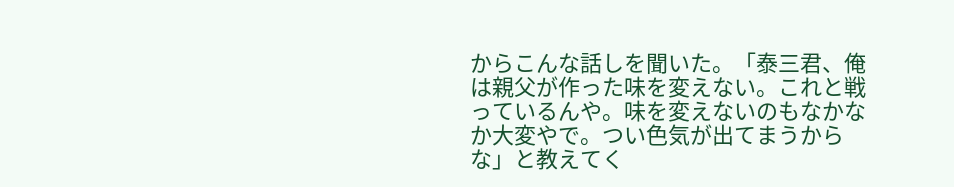からこんな話しを聞いた。「泰三君、俺は親父が作った味を変えない。これと戦っているんや。味を変えないのもなかなか大変やで。つい色気が出てまうからな」と教えてく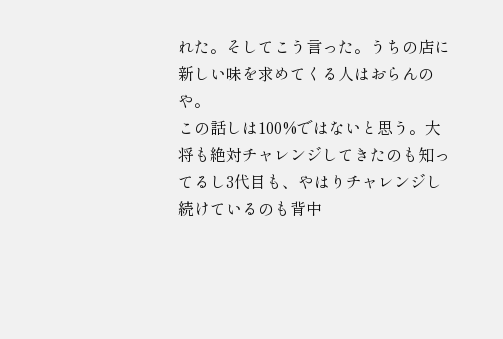れた。そしてこう言った。うちの店に新しい味を求めてくる人はおらんのや。
この話しは100%ではないと思う。大将も絶対チャレンジしてきたのも知ってるし3代目も、やはりチャレンジし続けているのも背中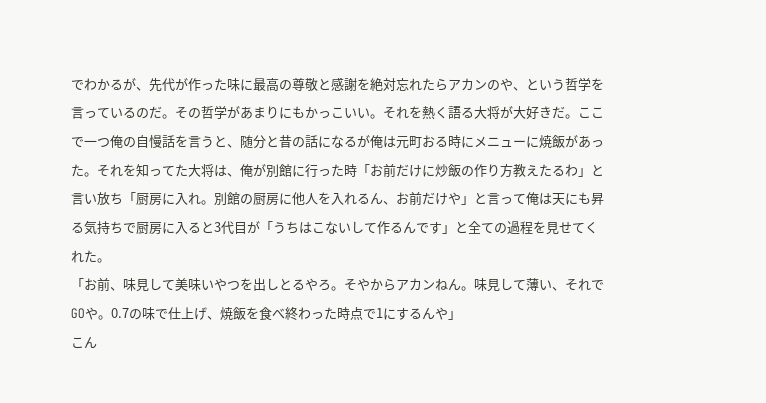でわかるが、先代が作った味に最高の尊敬と感謝を絶対忘れたらアカンのや、という哲学を言っているのだ。その哲学があまりにもかっこいい。それを熱く語る大将が大好きだ。ここで一つ俺の自慢話を言うと、随分と昔の話になるが俺は元町おる時にメニューに焼飯があった。それを知ってた大将は、俺が別館に行った時「お前だけに炒飯の作り方教えたるわ」と言い放ち「厨房に入れ。別館の厨房に他人を入れるん、お前だけや」と言って俺は天にも昇る気持ちで厨房に入ると3代目が「うちはこないして作るんです」と全ての過程を見せてくれた。
「お前、味見して美味いやつを出しとるやろ。そやからアカンねん。味見して薄い、それでGOや。0.7の味で仕上げ、焼飯を食べ終わった時点で1にするんや」
こん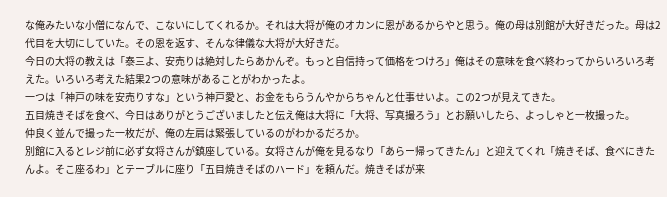な俺みたいな小僧になんで、こないにしてくれるか。それは大将が俺のオカンに恩があるからやと思う。俺の母は別館が大好きだった。母は2代目を大切にしていた。その恩を返す、そんな律儀な大将が大好きだ。
今日の大将の教えは「泰三よ、安売りは絶対したらあかんぞ。もっと自信持って価格をつけろ」俺はその意味を食べ終わってからいろいろ考えた。いろいろ考えた結果2つの意味があることがわかったよ。
一つは「神戸の味を安売りすな」という神戸愛と、お金をもらうんやからちゃんと仕事せいよ。この2つが見えてきた。
五目焼きそばを食べ、今日はありがとうございましたと伝え俺は大将に「大将、写真撮ろう」とお願いしたら、よっしゃと一枚撮った。
仲良く並んで撮った一枚だが、俺の左肩は緊張しているのがわかるだろか。
別館に入るとレジ前に必ず女将さんが鎮座している。女将さんが俺を見るなり「あらー帰ってきたん」と迎えてくれ「焼きそば、食べにきたんよ。そこ座るわ」とテーブルに座り「五目焼きそばのハード」を頼んだ。焼きそばが来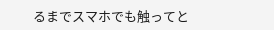るまでスマホでも触ってと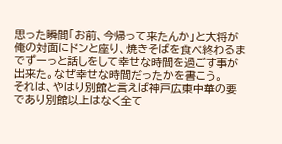思った瞬間「お前、今帰って来たんか」と大将が俺の対面にドンと座り、焼きそばを食べ終わるまでずーっと話しをして幸せな時間を過ごす事が出来た。なぜ幸せな時間だったかを書こう。
それは、やはり別館と言えば神戸広東中華の要であり別館以上はなく全て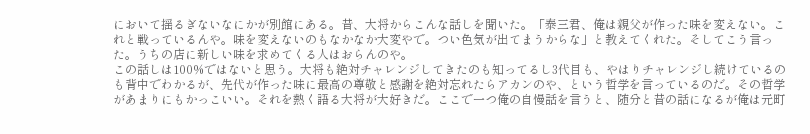において揺るぎないなにかが別館にある。昔、大将からこんな話しを聞いた。「泰三君、俺は親父が作った味を変えない。これと戦っているんや。味を変えないのもなかなか大変やで。つい色気が出てまうからな」と教えてくれた。そしてこう言った。うちの店に新しい味を求めてくる人はおらんのや。
この話しは100%ではないと思う。大将も絶対チャレンジしてきたのも知ってるし3代目も、やはりチャレンジし続けているのも背中でわかるが、先代が作った味に最高の尊敬と感謝を絶対忘れたらアカンのや、という哲学を言っているのだ。その哲学があまりにもかっこいい。それを熱く語る大将が大好きだ。ここで一つ俺の自慢話を言うと、随分と昔の話になるが俺は元町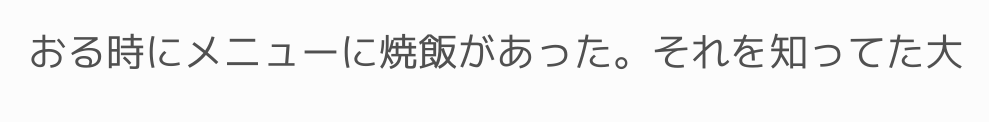おる時にメニューに焼飯があった。それを知ってた大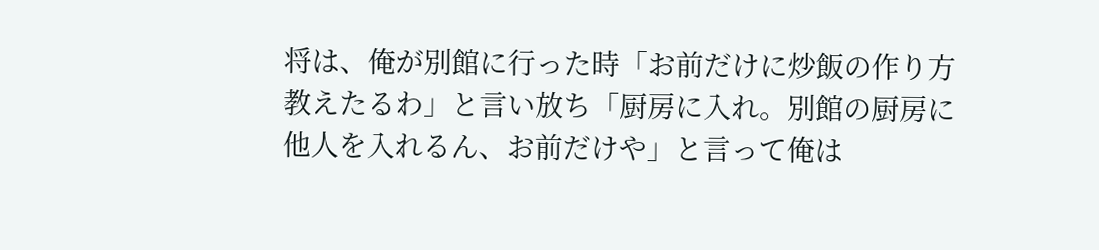将は、俺が別館に行った時「お前だけに炒飯の作り方教えたるわ」と言い放ち「厨房に入れ。別館の厨房に他人を入れるん、お前だけや」と言って俺は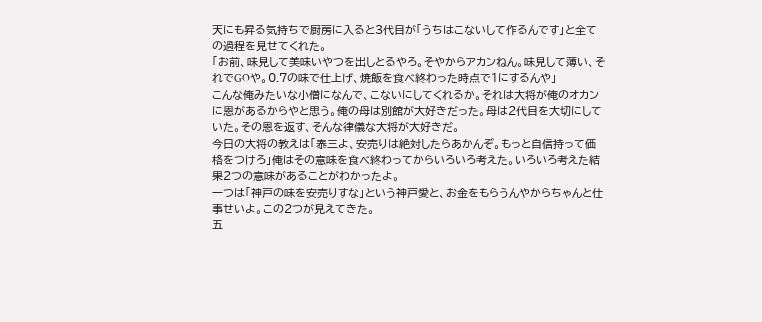天にも昇る気持ちで厨房に入ると3代目が「うちはこないして作るんです」と全ての過程を見せてくれた。
「お前、味見して美味いやつを出しとるやろ。そやからアカンねん。味見して薄い、それでGOや。0.7の味で仕上げ、焼飯を食べ終わった時点で1にするんや」
こんな俺みたいな小僧になんで、こないにしてくれるか。それは大将が俺のオカンに恩があるからやと思う。俺の母は別館が大好きだった。母は2代目を大切にしていた。その恩を返す、そんな律儀な大将が大好きだ。
今日の大将の教えは「泰三よ、安売りは絶対したらあかんぞ。もっと自信持って価格をつけろ」俺はその意味を食べ終わってからいろいろ考えた。いろいろ考えた結果2つの意味があることがわかったよ。
一つは「神戸の味を安売りすな」という神戸愛と、お金をもらうんやからちゃんと仕事せいよ。この2つが見えてきた。
五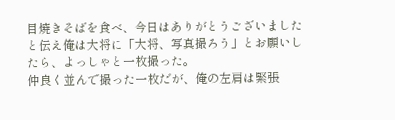目焼きそばを食べ、今日はありがとうございましたと伝え俺は大将に「大将、写真撮ろう」とお願いしたら、よっしゃと一枚撮った。
仲良く並んで撮った一枚だが、俺の左肩は緊張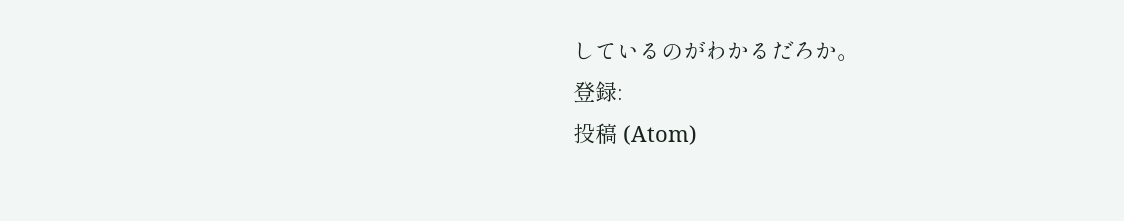しているのがわかるだろか。
登録:
投稿 (Atom)